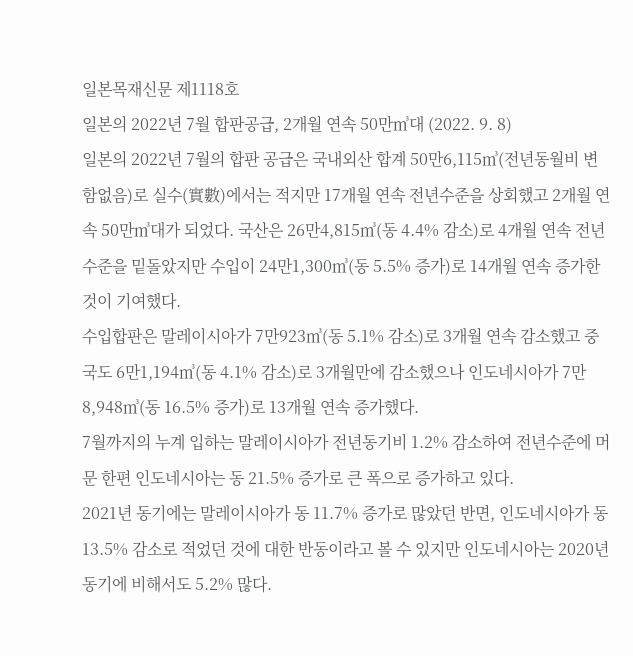일본목재신문 제1118호
일본의 2022년 7월 합판공급, 2개월 연속 50만㎥대 (2022. 9. 8)
일본의 2022년 7월의 합판 공급은 국내외산 합계 50만6,115㎥(전년동월비 변함없음)로 실수(實數)에서는 적지만 17개월 연속 전년수준을 상회했고 2개월 연속 50만㎥대가 되었다. 국산은 26만4,815㎥(동 4.4% 감소)로 4개월 연속 전년수준을 밑돌았지만 수입이 24만1,300㎥(동 5.5% 증가)로 14개월 연속 증가한 것이 기여했다.
수입합판은 말레이시아가 7만923㎥(동 5.1% 감소)로 3개월 연속 감소했고 중국도 6만1,194㎥(동 4.1% 감소)로 3개월만에 감소했으나 인도네시아가 7만8,948㎥(동 16.5% 증가)로 13개월 연속 증가했다.
7월까지의 누계 입하는 말레이시아가 전년동기비 1.2% 감소하여 전년수준에 머문 한편 인도네시아는 동 21.5% 증가로 큰 폭으로 증가하고 있다.
2021년 동기에는 말레이시아가 동 11.7% 증가로 많았던 반면, 인도네시아가 동 13.5% 감소로 적었던 것에 대한 반동이라고 볼 수 있지만 인도네시아는 2020년 동기에 비해서도 5.2% 많다.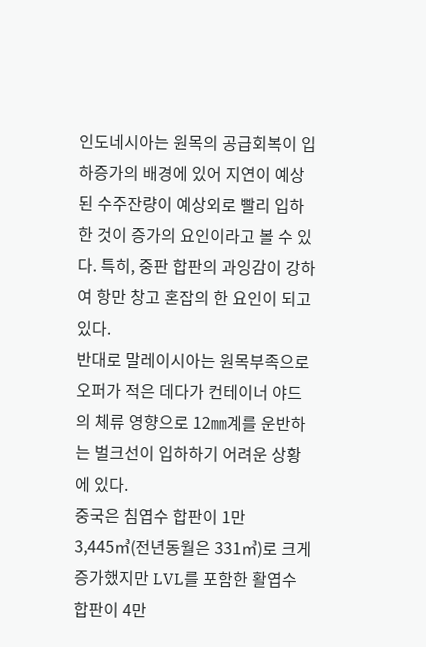인도네시아는 원목의 공급회복이 입하증가의 배경에 있어 지연이 예상된 수주잔량이 예상외로 빨리 입하한 것이 증가의 요인이라고 볼 수 있다. 특히, 중판 합판의 과잉감이 강하여 항만 창고 혼잡의 한 요인이 되고 있다.
반대로 말레이시아는 원목부족으로 오퍼가 적은 데다가 컨테이너 야드의 체류 영향으로 12㎜계를 운반하는 벌크선이 입하하기 어려운 상황에 있다.
중국은 침엽수 합판이 1만3,445㎥(전년동월은 331㎥)로 크게 증가했지만 LVL를 포함한 활엽수 합판이 4만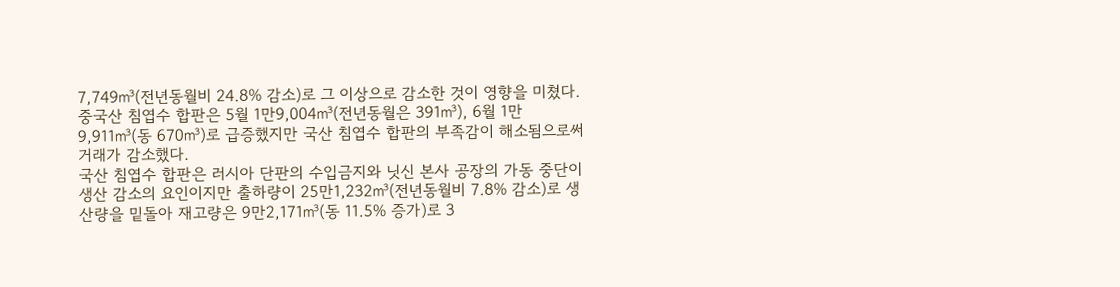7,749㎥(전년동월비 24.8% 감소)로 그 이상으로 감소한 것이 영향을 미쳤다.
중국산 침엽수 합판은 5월 1만9,004㎥(전년동월은 391㎥), 6월 1만9,911㎥(동 670㎥)로 급증했지만 국산 침엽수 합판의 부족감이 해소됨으로써 거래가 감소했다.
국산 침엽수 합판은 러시아 단판의 수입금지와 닛신 본사 공장의 가동 중단이 생산 감소의 요인이지만 출하량이 25만1,232㎥(전년동월비 7.8% 감소)로 생산량을 밑돌아 재고량은 9만2,171㎥(동 11.5% 증가)로 3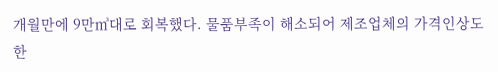개월만에 9만㎥대로 회복했다. 물품부족이 해소되어 제조업체의 가격인상도 한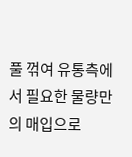풀 꺾여 유통측에서 필요한 물량만의 매입으로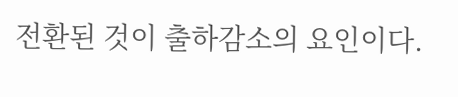전환된 것이 출하감소의 요인이다.